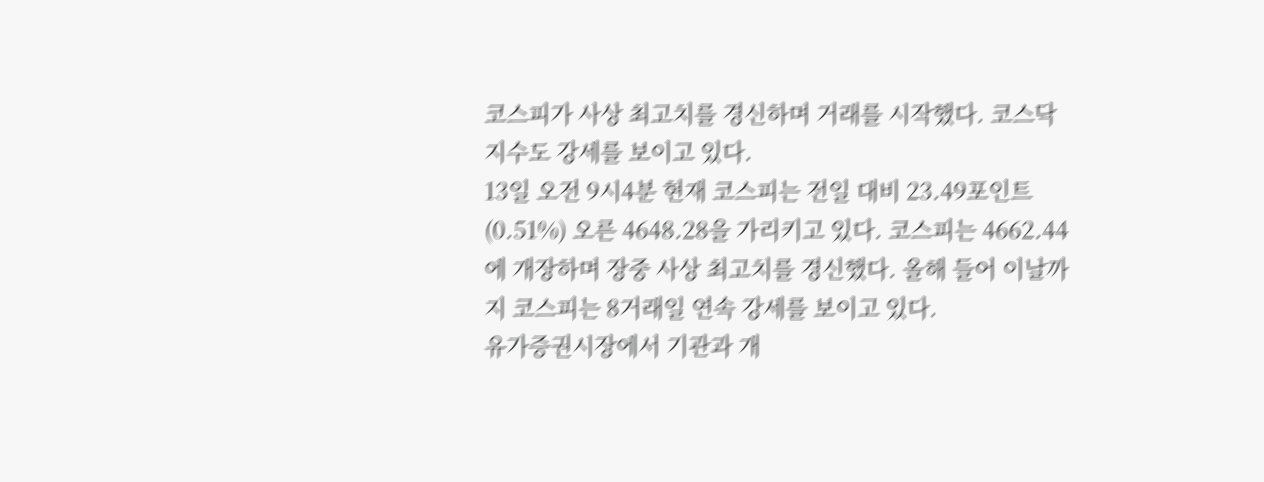코스피가 사상 최고치를 경신하며 거래를 시작했다. 코스닥 지수도 강세를 보이고 있다.
13일 오전 9시4분 현재 코스피는 전일 대비 23.49포인트(0.51%) 오른 4648.28을 가리키고 있다. 코스피는 4662.44에 개장하며 장중 사상 최고치를 경신했다. 올해 들어 이날까지 코스피는 8거래일 연속 강세를 보이고 있다.
유가증권시장에서 기관과 개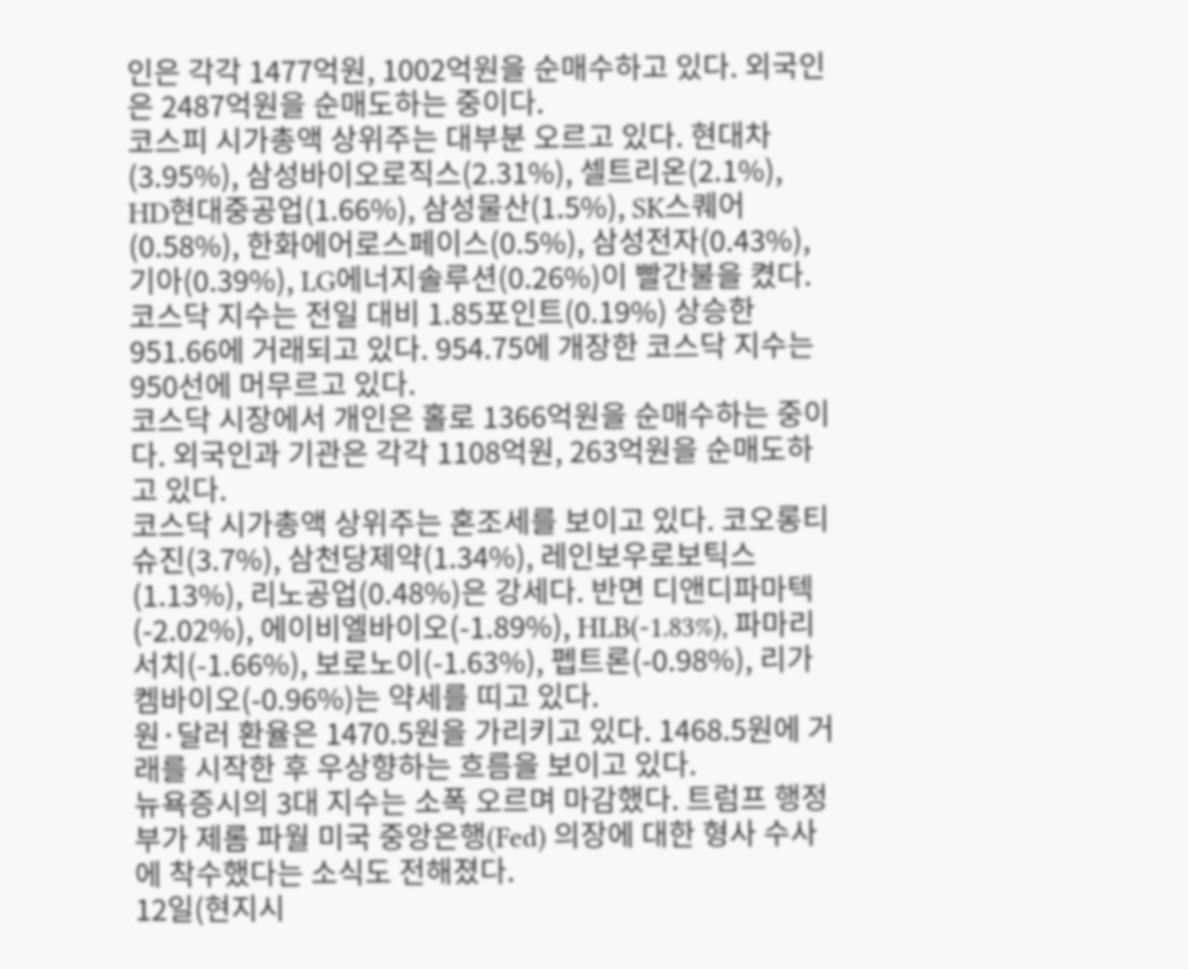인은 각각 1477억원, 1002억원을 순매수하고 있다. 외국인은 2487억원을 순매도하는 중이다.
코스피 시가총액 상위주는 대부분 오르고 있다. 현대차(3.95%), 삼성바이오로직스(2.31%), 셀트리온(2.1%), HD현대중공업(1.66%), 삼성물산(1.5%), SK스퀘어(0.58%), 한화에어로스페이스(0.5%), 삼성전자(0.43%), 기아(0.39%), LG에너지솔루션(0.26%)이 빨간불을 켰다.
코스닥 지수는 전일 대비 1.85포인트(0.19%) 상승한 951.66에 거래되고 있다. 954.75에 개장한 코스닥 지수는 950선에 머무르고 있다.
코스닥 시장에서 개인은 홀로 1366억원을 순매수하는 중이다. 외국인과 기관은 각각 1108억원, 263억원을 순매도하고 있다.
코스닥 시가총액 상위주는 혼조세를 보이고 있다. 코오롱티슈진(3.7%), 삼천당제약(1.34%), 레인보우로보틱스(1.13%), 리노공업(0.48%)은 강세다. 반면 디앤디파마텍(-2.02%), 에이비엘바이오(-1.89%), HLB(-1.83%), 파마리서치(-1.66%), 보로노이(-1.63%), 펩트론(-0.98%), 리가켐바이오(-0.96%)는 약세를 띠고 있다.
원·달러 환율은 1470.5원을 가리키고 있다. 1468.5원에 거래를 시작한 후 우상향하는 흐름을 보이고 있다.
뉴욕증시의 3대 지수는 소폭 오르며 마감했다. 트럼프 행정부가 제롬 파월 미국 중앙은행(Fed) 의장에 대한 형사 수사에 착수했다는 소식도 전해졌다.
12일(현지시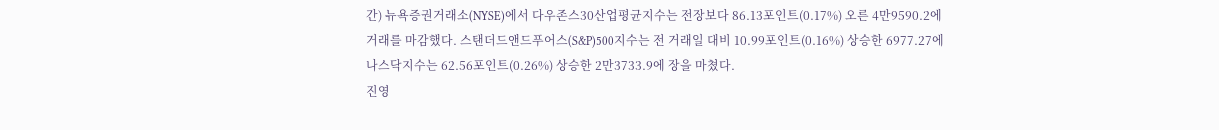간) 뉴욕증권거래소(NYSE)에서 다우존스30산업평균지수는 전장보다 86.13포인트(0.17%) 오른 4만9590.2에 거래를 마감했다. 스탠더드앤드푸어스(S&P)500지수는 전 거래일 대비 10.99포인트(0.16%) 상승한 6977.27에 나스닥지수는 62.56포인트(0.26%) 상승한 2만3733.9에 장을 마쳤다.
진영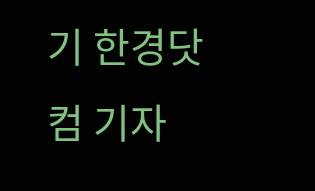기 한경닷컴 기자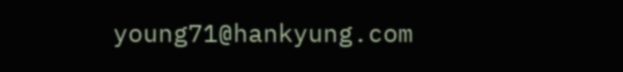young71@hankyung.com